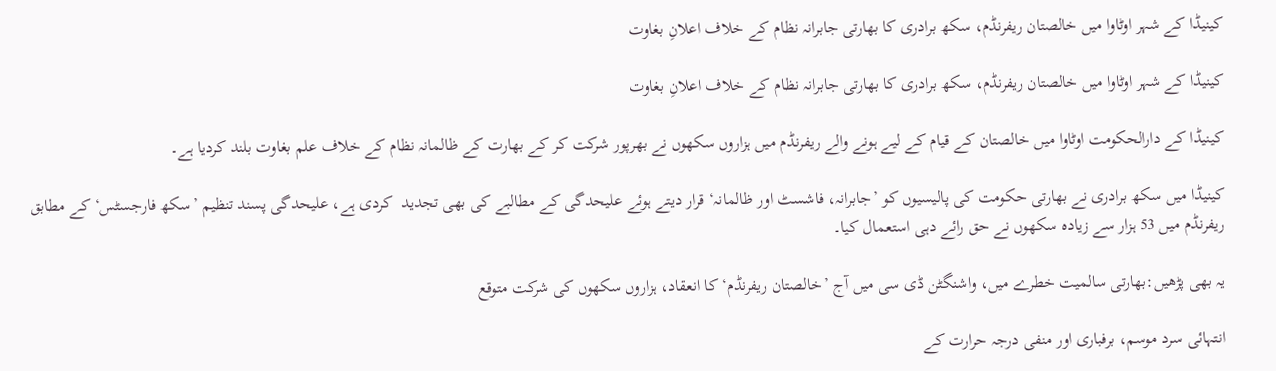کینیڈا کے شہر اوٹاوا میں خالصتان ریفرنڈم، سکھ برادری کا بھارتی جابرانہ نظام کے خلاف اعلانِ بغاوت

کینیڈا کے شہر اوٹاوا میں خالصتان ریفرنڈم، سکھ برادری کا بھارتی جابرانہ نظام کے خلاف اعلانِ بغاوت

کینیڈا کے دارالحکومت اوٹاوا میں خالصتان کے قیام کے لیے ہونے والے ریفرنڈم میں ہزاروں سکھوں نے بھرپور شرکت کر کے بھارت کے ظالمانہ نظام کے خلاف علم بغاوت بلند کردیا ہے۔

کینیڈا میں سکھ برادری نے بھارتی حکومت کی پالیسیوں کو ’جابرانہ، فاشسٹ اور ظالمانہ‘ قرار دیتے ہوئے علیحدگی کے مطالبے کی بھی تجدید  کردی ہے، علیحدگی پسند تنظیم ’سکھ فارجسٹس‘ کے مطابق ریفرنڈم میں 53 ہزار سے زیادہ سکھوں نے حق رائے دہی استعمال کیا۔

یہ بھی پڑھیں:بھارتی سالمیت خطرے میں، واشنگٹن ڈی سی میں آج ’خالصتان ریفرنڈم‘ کا انعقاد، ہزاروں سکھوں کی شرکت متوقع

انتہائی سرد موسم، برفباری اور منفی درجہ حرارت کے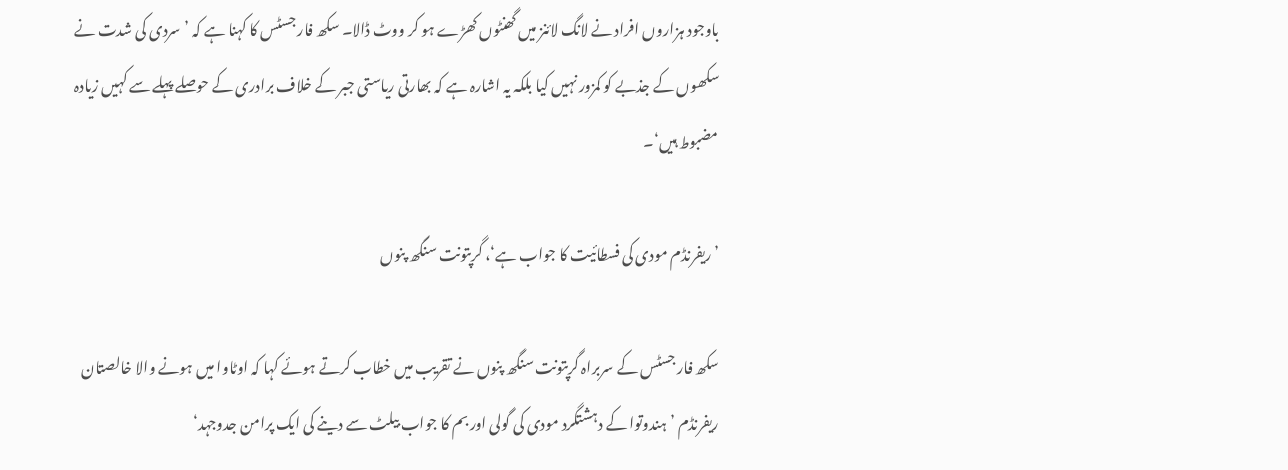باوجود ہزاروں افراد نے لانگ لائنز میں گھنٹوں کھڑے ہو کر ووٹ ڈالا۔ سکھ فار جسٹس کا کہنا ہے کہ ’سردی کی شدت نے سکھوں کے جذبے کو کمزور نہیں کیا بلکہ یہ اشارہ ہے کہ بھارتی ریاستی جبر کے خلاف برادری کے حوصلے پہلے سے کہیں زیادہ مضبوط ہیں‘۔

’ریفرنڈم مودی کی فسطائیت کا جواب ہے‘، گرپتونت سنگھ پنوں

سکھ فار جسٹس کے سربراہ گرپتونت سنگھ پنوں نے تقریب میں خطاب کرتے ہوئے کہا کہ اوٹاوا میں ہونے والا خالصتان ریفرنڈم ’ہندوتوا کے دہشتگرد مودی کی گولی اور بم کا جواب بیلٹ سے دینے کی ایک پرامن جدوجہد‘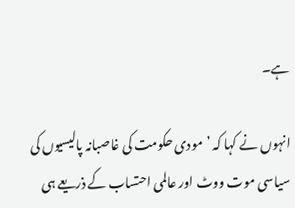ہے۔

انہوں نے کہا کہ ’مودی حکومت کی غاصبانہ پالیسیوں کی سیاسی موت ووٹ اور عالمی احتساب کے ذریعے ہی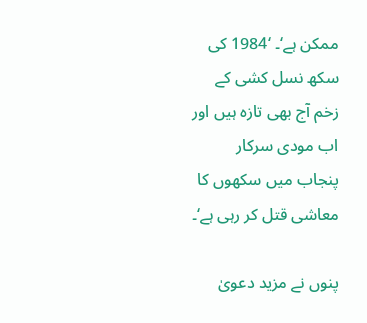ممکن ہے‘۔ ‘1984 کی سکھ نسل کشی کے زخم آج بھی تازہ ہیں اور اب مودی سرکار پنجاب میں سکھوں کا معاشی قتل کر رہی ہے‘۔

پنوں نے مزید دعویٰ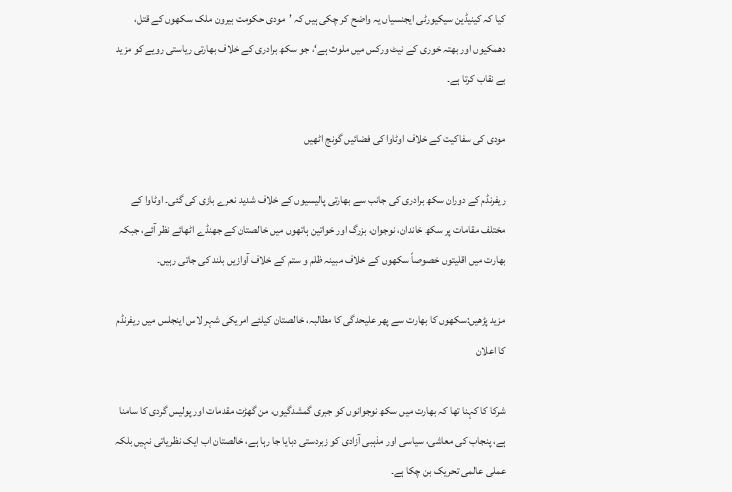کیا کہ کینیڈین سیکیورٹی ایجنسیاں یہ واضح کر چکی ہیں کہ ’مودی حکومت بیرون ملک سکھوں کے قتل، دھمکیوں اور بھتہ خوری کے نیٹ ورکس میں ملوث ہے‘، جو سکھ برادری کے خلاف بھارتی ریاستی رویے کو مزید بے نقاب کرتا ہے۔

مودی کی سفاکیت کے خلاف اوٹاوا کی فضائیں گونج اٹھیں

ریفرنڈم کے دوران سکھ برادری کی جانب سے بھارتی پالیسیوں کے خلاف شدید نعرے بازی کی گئی۔ اوٹاوا کے مختلف مقامات پر سکھ خاندان، نوجوان، بزرگ اور خواتین ہاتھوں میں خالصتان کے جھنڈے اٹھائے نظر آئے، جبکہ بھارت میں اقلیتوں خصوصاً سکھوں کے خلاف مبینہ ظلم و ستم کے خلاف آوازیں بلند کی جاتی رہیں۔

مزید پڑھیں:سکھوں کا بھارت سے پھر علیحدگی کا مطالبہ، خالصتان کیلئے امریکی شہر لاس اینجلس میں ریفرنڈم کا اعلان

شرکا کا کہنا تھا کہ بھارت میں سکھ نوجوانوں کو جبری گمشدگیوں، من گھڑت مقدمات اور پولیس گردی کا سامنا ہے، پنجاب کی معاشی، سیاسی اور مذہبی آزادی کو زبردستی دبایا جا رہا ہے، خالصتان اب ایک نظریاتی نہیں بلکہ عملی عالمی تحریک بن چکا ہے۔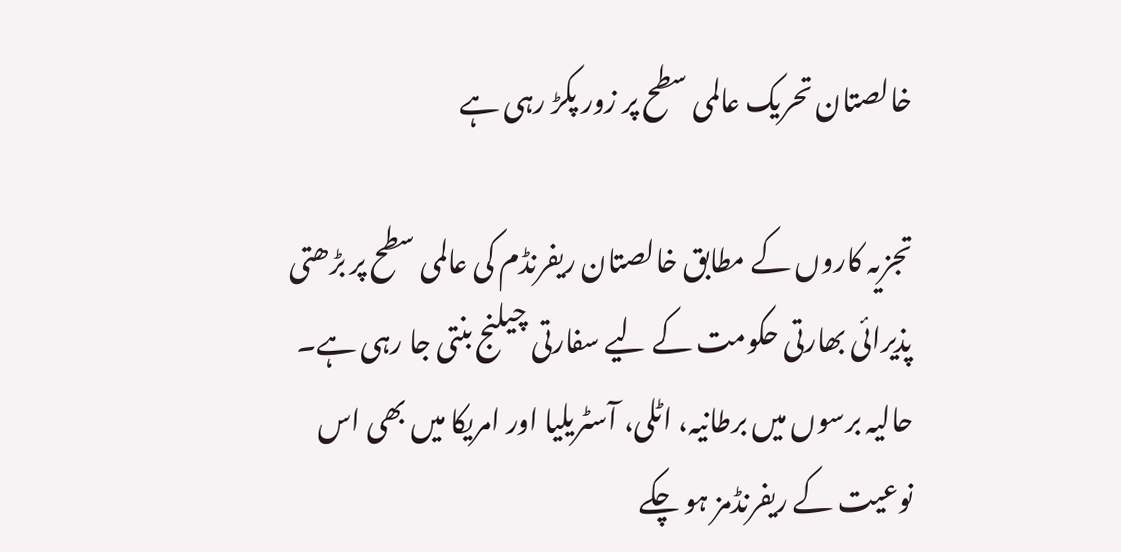خالصتان تحریک عالمی سطح پر زور پکڑ رہی ہے

تجزیہ کاروں کے مطابق خالصتان ریفرنڈم کی عالمی سطح پر بڑھتی پذیرائی بھارتی حکومت کے لیے سفارتی چیلنج بنتی جا رہی ہے۔ حالیہ برسوں میں برطانیہ، اٹلی، آسٹریلیا اور امریکا میں بھی اس نوعیت کے ریفرنڈمز ہو چکے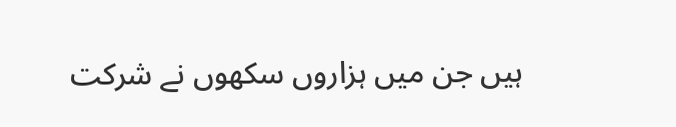ہیں جن میں ہزاروں سکھوں نے شرکت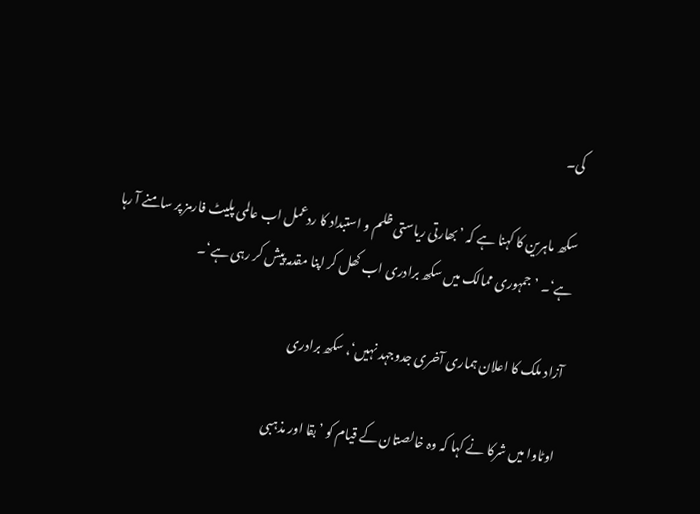کی۔

سکھ ماہرین کا کہنا ہے کہ ’بھارتی ریاستی ظلم و استبداد کا ردعمل اب عالمی پلیٹ فارمز پر سامنے آ رہا ہے‘۔ ’جمہوری ممالک میں سکھ برادری اب کھل کر اپنا مقدمہ پیش کر رہی ہے‘۔

آزاد ملک کا اعلان ہماری آخری جدوجہد نہیں‘، سکھ برادری

اوٹاوا میں شرکا نے کہا کہ وہ خالصتان کے قیام کو ’بقا اور مذہبی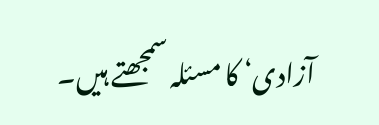آزادی‘ کا مسئلہ سمجھتے ہیں۔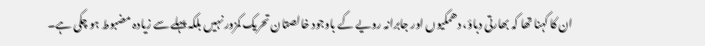ان کا کہنا تھا کہ بھارتی دباؤ، دھمکیوں اور جابرانہ رویے کے باوجود خالصتان تحریک کمزور نہیں بلکہ پہلے سے زیادہ مضبوط ہو چکی ہے۔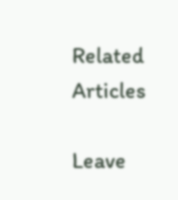Related Articles

Leave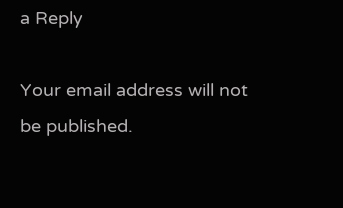a Reply

Your email address will not be published.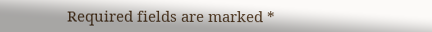Required fields are marked *